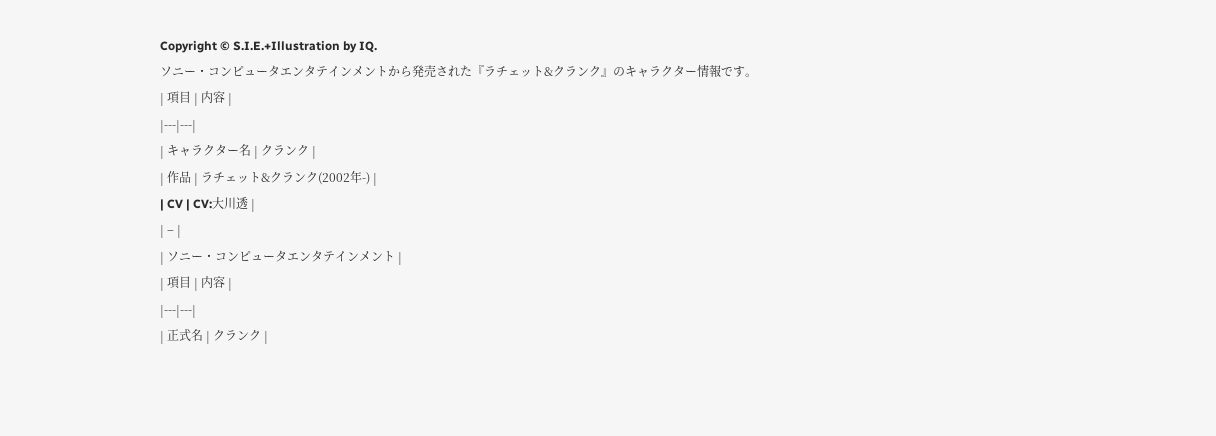Copyright © S.I.E.+Illustration by IQ.
ソニー・コンピュータエンタテインメントから発売された『ラチェット&クランク』のキャラクター情報です。
| 項目 | 内容 |
|---|---|
| キャラクター名 | クランク |
| 作品 | ラチェット&クランク(2002年-) |
| CV | CV:大川透 |
| – |
| ソニー・コンピュータエンタテインメント |
| 項目 | 内容 |
|---|---|
| 正式名 | クランク |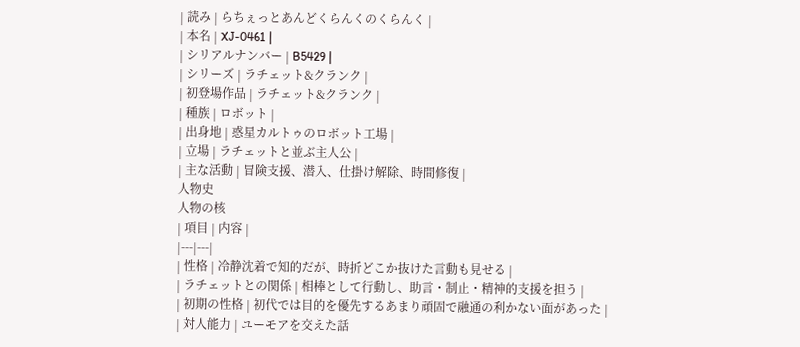| 読み | らちぇっとあんどくらんくのくらんく |
| 本名 | XJ-0461 |
| シリアルナンバー | B5429 |
| シリーズ | ラチェット&クランク |
| 初登場作品 | ラチェット&クランク |
| 種族 | ロボット |
| 出身地 | 惑星カルトゥのロボット工場 |
| 立場 | ラチェットと並ぶ主人公 |
| 主な活動 | 冒険支援、潜入、仕掛け解除、時間修復 |
人物史
人物の核
| 項目 | 内容 |
|---|---|
| 性格 | 冷静沈着で知的だが、時折どこか抜けた言動も見せる |
| ラチェットとの関係 | 相棒として行動し、助言・制止・精神的支援を担う |
| 初期の性格 | 初代では目的を優先するあまり頑固で融通の利かない面があった |
| 対人能力 | ユーモアを交えた話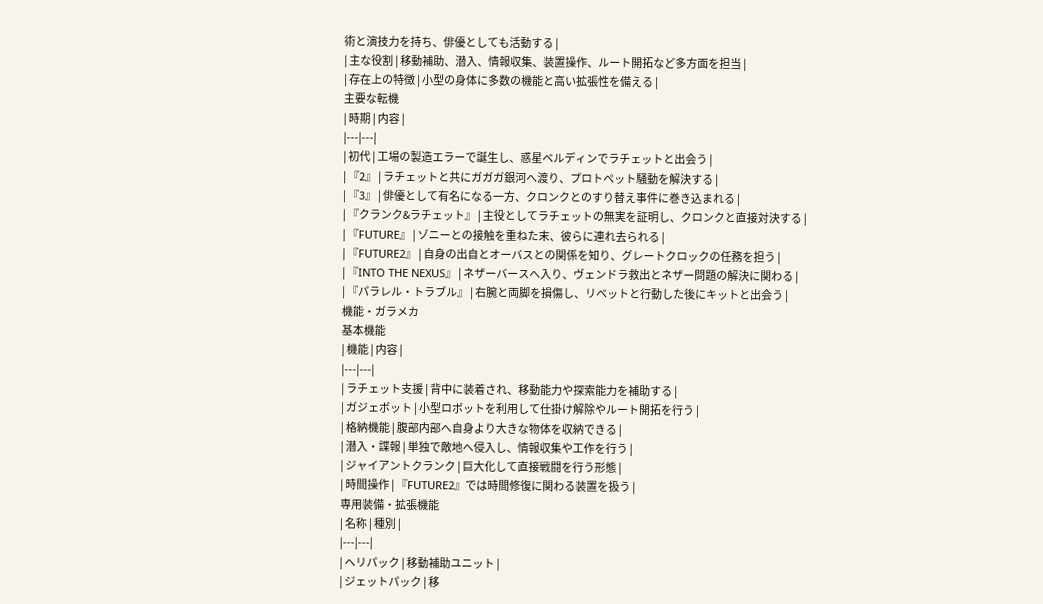術と演技力を持ち、俳優としても活動する |
| 主な役割 | 移動補助、潜入、情報収集、装置操作、ルート開拓など多方面を担当 |
| 存在上の特徴 | 小型の身体に多数の機能と高い拡張性を備える |
主要な転機
| 時期 | 内容 |
|---|---|
| 初代 | 工場の製造エラーで誕生し、惑星ベルディンでラチェットと出会う |
| 『2』 | ラチェットと共にガガガ銀河へ渡り、プロトペット騒動を解決する |
| 『3』 | 俳優として有名になる一方、クロンクとのすり替え事件に巻き込まれる |
| 『クランク&ラチェット』 | 主役としてラチェットの無実を証明し、クロンクと直接対決する |
| 『FUTURE』 | ゾニーとの接触を重ねた末、彼らに連れ去られる |
| 『FUTURE2』 | 自身の出自とオーバスとの関係を知り、グレートクロックの任務を担う |
| 『INTO THE NEXUS』 | ネザーバースへ入り、ヴェンドラ救出とネザー問題の解決に関わる |
| 『パラレル・トラブル』 | 右腕と両脚を損傷し、リベットと行動した後にキットと出会う |
機能・ガラメカ
基本機能
| 機能 | 内容 |
|---|---|
| ラチェット支援 | 背中に装着され、移動能力や探索能力を補助する |
| ガジェボット | 小型ロボットを利用して仕掛け解除やルート開拓を行う |
| 格納機能 | 腹部内部へ自身より大きな物体を収納できる |
| 潜入・諜報 | 単独で敵地へ侵入し、情報収集や工作を行う |
| ジャイアントクランク | 巨大化して直接戦闘を行う形態 |
| 時間操作 | 『FUTURE2』では時間修復に関わる装置を扱う |
専用装備・拡張機能
| 名称 | 種別 |
|---|---|
| ヘリパック | 移動補助ユニット |
| ジェットパック | 移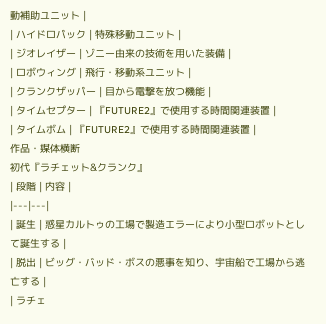動補助ユニット |
| ハイドロパック | 特殊移動ユニット |
| ジオレイザー | ゾニー由来の技術を用いた装備 |
| ロボウィング | 飛行・移動系ユニット |
| クランクザッパー | 目から電撃を放つ機能 |
| タイムセプター | 『FUTURE2』で使用する時間関連装置 |
| タイムボム | 『FUTURE2』で使用する時間関連装置 |
作品・媒体横断
初代『ラチェット&クランク』
| 段階 | 内容 |
|---|---|
| 誕生 | 惑星カルトゥの工場で製造エラーにより小型ロボットとして誕生する |
| 脱出 | ビッグ・バッド・ボスの悪事を知り、宇宙船で工場から逃亡する |
| ラチェ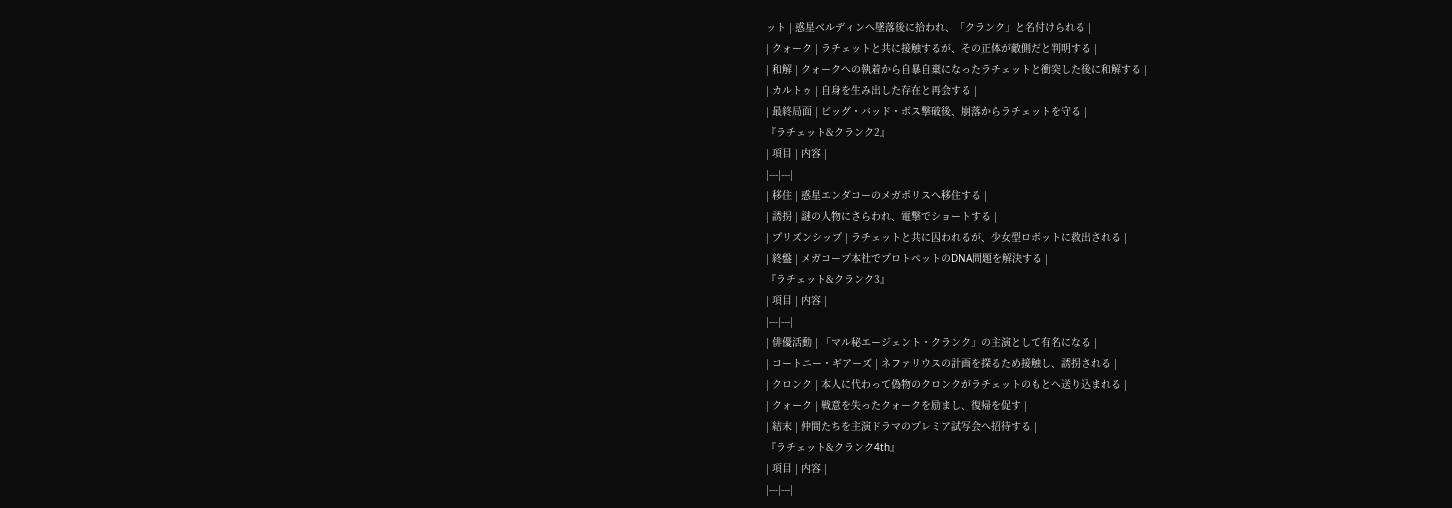ット | 惑星ベルディンへ墜落後に拾われ、「クランク」と名付けられる |
| クォーク | ラチェットと共に接触するが、その正体が敵側だと判明する |
| 和解 | クォークへの執着から自暴自棄になったラチェットと衝突した後に和解する |
| カルトゥ | 自身を生み出した存在と再会する |
| 最終局面 | ビッグ・バッド・ボス撃破後、崩落からラチェットを守る |
『ラチェット&クランク2』
| 項目 | 内容 |
|---|---|
| 移住 | 惑星エンダコーのメガポリスへ移住する |
| 誘拐 | 謎の人物にさらわれ、電撃でショートする |
| プリズンシップ | ラチェットと共に囚われるが、少女型ロボットに救出される |
| 終盤 | メガコープ本社でプロトペットのDNA問題を解決する |
『ラチェット&クランク3』
| 項目 | 内容 |
|---|---|
| 俳優活動 | 「マル秘エージェント・クランク」の主演として有名になる |
| コートニー・ギアーズ | ネファリウスの計画を探るため接触し、誘拐される |
| クロンク | 本人に代わって偽物のクロンクがラチェットのもとへ送り込まれる |
| クォーク | 戦意を失ったクォークを励まし、復帰を促す |
| 結末 | 仲間たちを主演ドラマのプレミア試写会へ招待する |
『ラチェット&クランク4th』
| 項目 | 内容 |
|---|---|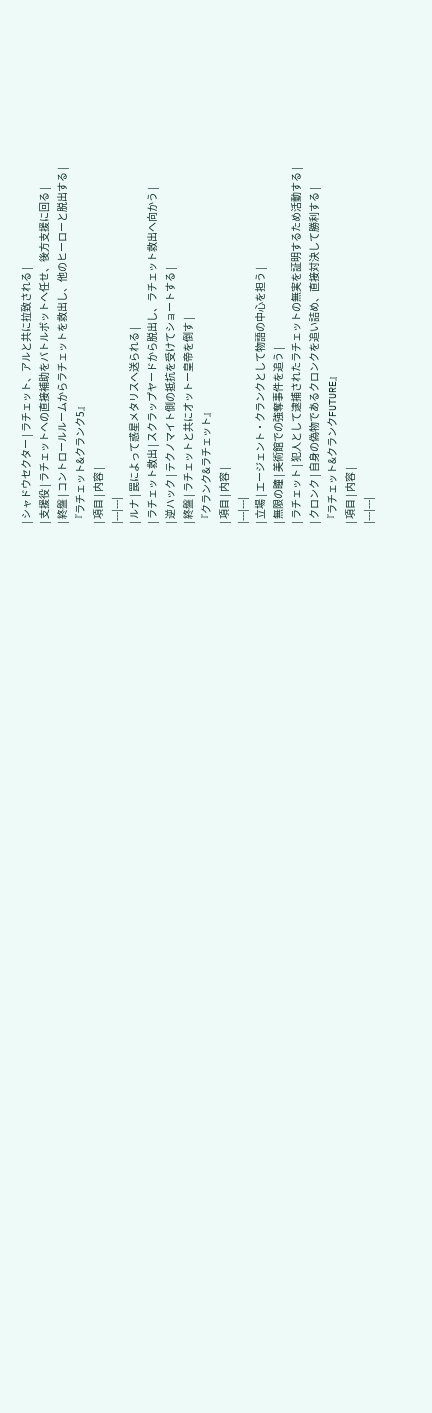| シャドウセクター | ラチェット、アルと共に拉致される |
| 支援役 | ラチェットへの直接補助をバトルボットへ任せ、後方支援に回る |
| 終盤 | コントロールルームからラチェットを救出し、他のヒーローと脱出する |
『ラチェット&クランク5』
| 項目 | 内容 |
|---|---|
| ルナ | 罠によって惑星メタリスへ送られる |
| ラチェット救出 | スクラップヤードから脱出し、ラチェット救出へ向かう |
| 逆ハック | テクノマイト側の抵抗を受けてショートする |
| 終盤 | ラチェットと共にオットー皇帝を倒す |
『クランク&ラチェット』
| 項目 | 内容 |
|---|---|
| 立場 | エージェント・クランクとして物語の中心を担う |
| 無限の瞳 | 美術館での強奪事件を追う |
| ラチェット | 犯人として逮捕されたラチェットの無実を証明するため活動する |
| クロンク | 自身の偽物であるクロンクを追い詰め、直接対決して勝利する |
『ラチェット&クランクFUTURE』
| 項目 | 内容 |
|---|---|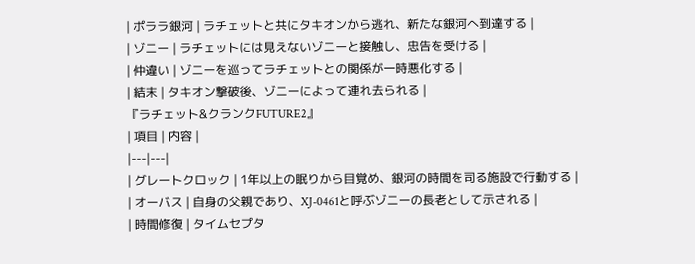| ポララ銀河 | ラチェットと共にタキオンから逃れ、新たな銀河へ到達する |
| ゾニー | ラチェットには見えないゾニーと接触し、忠告を受ける |
| 仲違い | ゾニーを巡ってラチェットとの関係が一時悪化する |
| 結末 | タキオン撃破後、ゾニーによって連れ去られる |
『ラチェット&クランクFUTURE2』
| 項目 | 内容 |
|---|---|
| グレートクロック | 1年以上の眠りから目覚め、銀河の時間を司る施設で行動する |
| オーバス | 自身の父親であり、XJ-0461と呼ぶゾニーの長老として示される |
| 時間修復 | タイムセプタ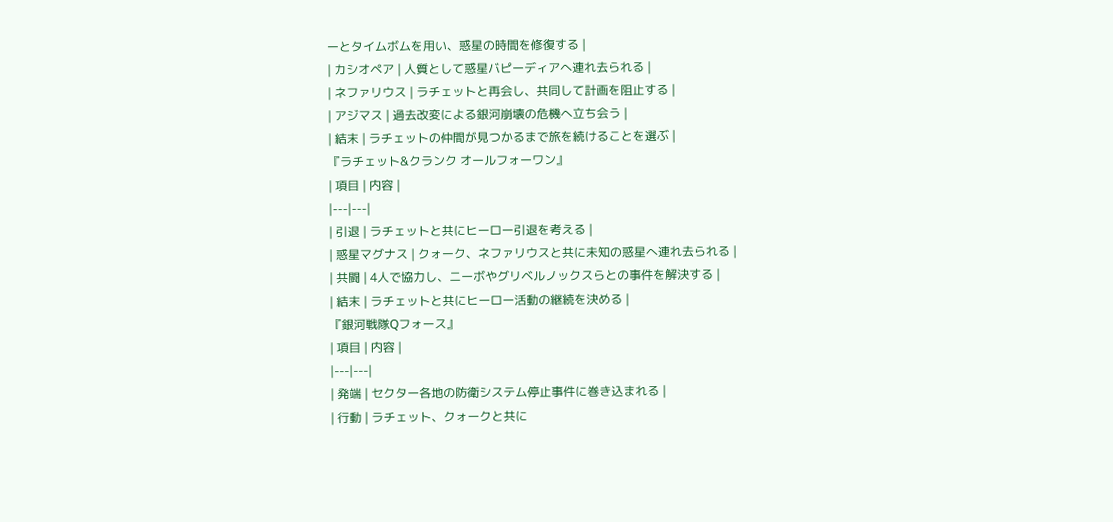ーとタイムボムを用い、惑星の時間を修復する |
| カシオペア | 人質として惑星バピーディアへ連れ去られる |
| ネファリウス | ラチェットと再会し、共同して計画を阻止する |
| アジマス | 過去改変による銀河崩壊の危機へ立ち会う |
| 結末 | ラチェットの仲間が見つかるまで旅を続けることを選ぶ |
『ラチェット&クランク オールフォーワン』
| 項目 | 内容 |
|---|---|
| 引退 | ラチェットと共にヒーロー引退を考える |
| 惑星マグナス | クォーク、ネファリウスと共に未知の惑星へ連れ去られる |
| 共闘 | 4人で協力し、ニーボやグリベルノックスらとの事件を解決する |
| 結末 | ラチェットと共にヒーロー活動の継続を決める |
『銀河戦隊Qフォース』
| 項目 | 内容 |
|---|---|
| 発端 | セクター各地の防衛システム停止事件に巻き込まれる |
| 行動 | ラチェット、クォークと共に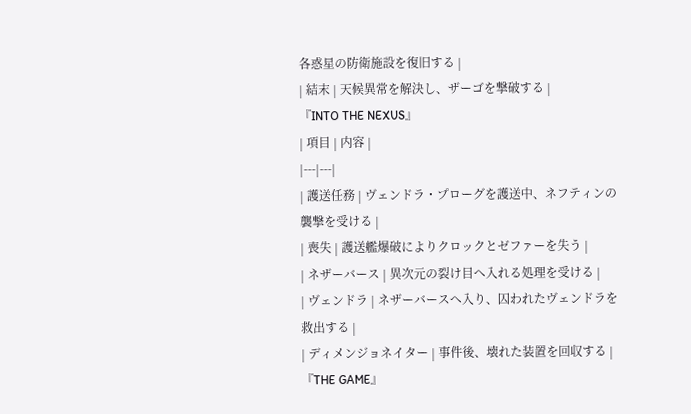各惑星の防衛施設を復旧する |
| 結末 | 天候異常を解決し、ザーゴを撃破する |
『INTO THE NEXUS』
| 項目 | 内容 |
|---|---|
| 護送任務 | ヴェンドラ・プローグを護送中、ネフティンの襲撃を受ける |
| 喪失 | 護送艦爆破によりクロックとゼファーを失う |
| ネザーバース | 異次元の裂け目へ入れる処理を受ける |
| ヴェンドラ | ネザーバースへ入り、囚われたヴェンドラを救出する |
| ディメンジョネイター | 事件後、壊れた装置を回収する |
『THE GAME』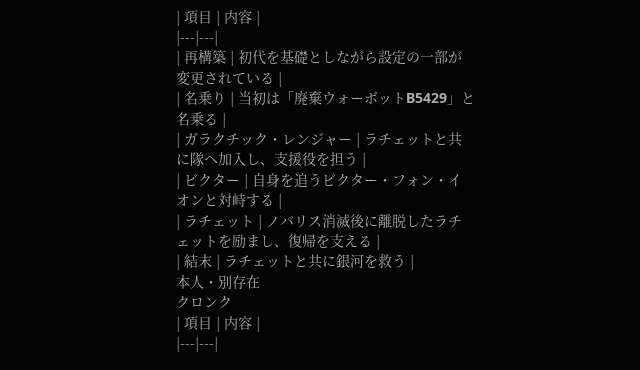| 項目 | 内容 |
|---|---|
| 再構築 | 初代を基礎としながら設定の一部が変更されている |
| 名乗り | 当初は「廃棄ウォーボットB5429」と名乗る |
| ガラクチック・レンジャー | ラチェットと共に隊へ加入し、支援役を担う |
| ビクター | 自身を追うビクター・フォン・イオンと対峙する |
| ラチェット | ノバリス消滅後に離脱したラチェットを励まし、復帰を支える |
| 結末 | ラチェットと共に銀河を救う |
本人・別存在
クロンク
| 項目 | 内容 |
|---|---|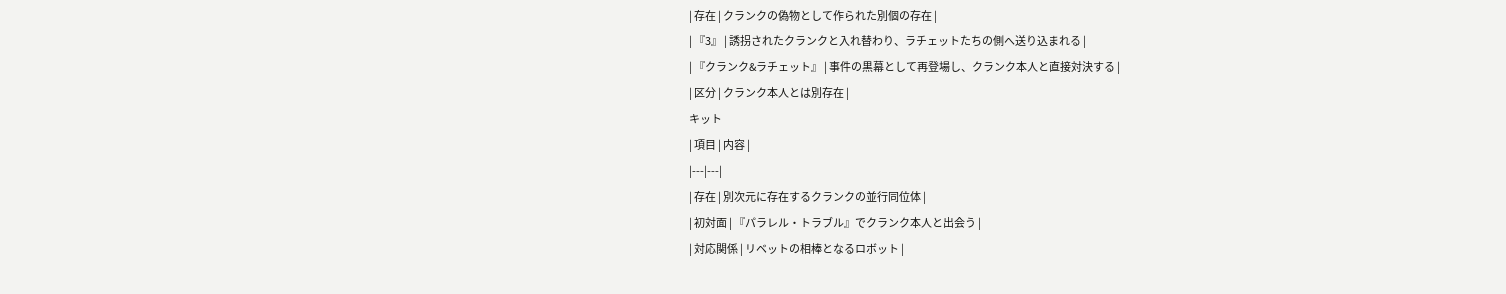| 存在 | クランクの偽物として作られた別個の存在 |
| 『3』 | 誘拐されたクランクと入れ替わり、ラチェットたちの側へ送り込まれる |
| 『クランク&ラチェット』 | 事件の黒幕として再登場し、クランク本人と直接対決する |
| 区分 | クランク本人とは別存在 |
キット
| 項目 | 内容 |
|---|---|
| 存在 | 別次元に存在するクランクの並行同位体 |
| 初対面 | 『パラレル・トラブル』でクランク本人と出会う |
| 対応関係 | リベットの相棒となるロボット |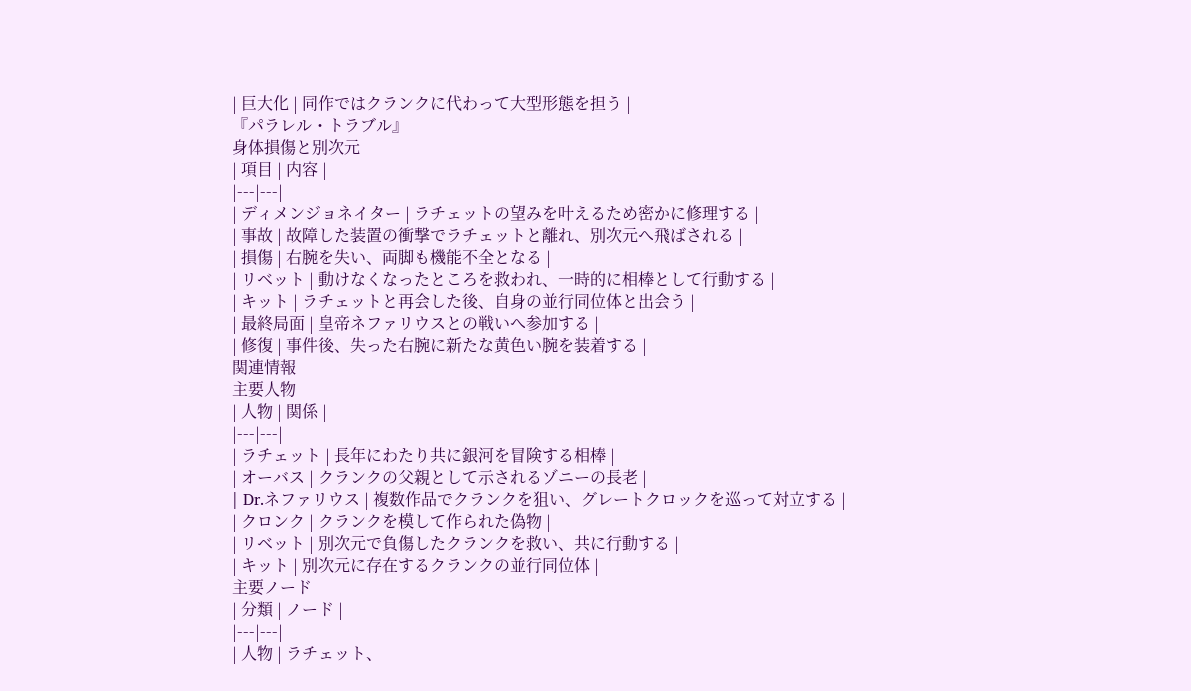| 巨大化 | 同作ではクランクに代わって大型形態を担う |
『パラレル・トラブル』
身体損傷と別次元
| 項目 | 内容 |
|---|---|
| ディメンジョネイター | ラチェットの望みを叶えるため密かに修理する |
| 事故 | 故障した装置の衝撃でラチェットと離れ、別次元へ飛ばされる |
| 損傷 | 右腕を失い、両脚も機能不全となる |
| リベット | 動けなくなったところを救われ、一時的に相棒として行動する |
| キット | ラチェットと再会した後、自身の並行同位体と出会う |
| 最終局面 | 皇帝ネファリウスとの戦いへ参加する |
| 修復 | 事件後、失った右腕に新たな黄色い腕を装着する |
関連情報
主要人物
| 人物 | 関係 |
|---|---|
| ラチェット | 長年にわたり共に銀河を冒険する相棒 |
| オーバス | クランクの父親として示されるゾニーの長老 |
| Dr.ネファリウス | 複数作品でクランクを狙い、グレートクロックを巡って対立する |
| クロンク | クランクを模して作られた偽物 |
| リベット | 別次元で負傷したクランクを救い、共に行動する |
| キット | 別次元に存在するクランクの並行同位体 |
主要ノード
| 分類 | ノード |
|---|---|
| 人物 | ラチェット、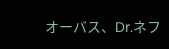オーバス、Dr.ネフ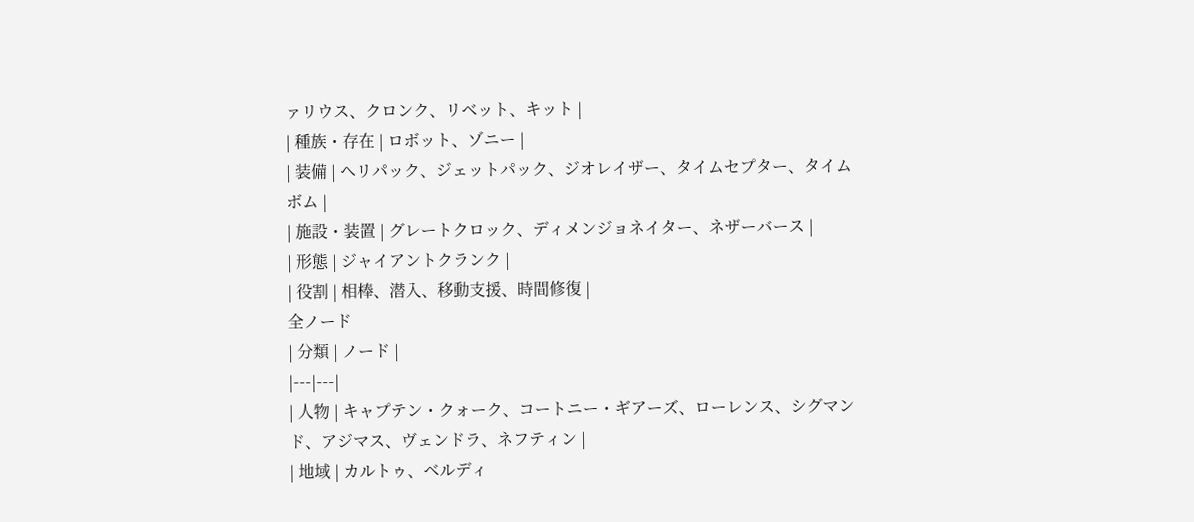ァリウス、クロンク、リベット、キット |
| 種族・存在 | ロボット、ゾニー |
| 装備 | ヘリパック、ジェットパック、ジオレイザー、タイムセプター、タイムボム |
| 施設・装置 | グレートクロック、ディメンジョネイター、ネザーバース |
| 形態 | ジャイアントクランク |
| 役割 | 相棒、潜入、移動支援、時間修復 |
全ノード
| 分類 | ノード |
|---|---|
| 人物 | キャプテン・クォーク、コートニー・ギアーズ、ローレンス、シグマンド、アジマス、ヴェンドラ、ネフティン |
| 地域 | カルトゥ、ベルディ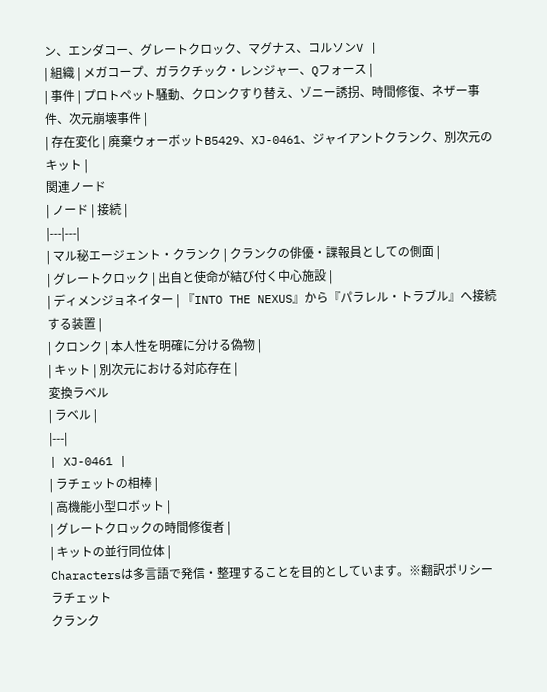ン、エンダコー、グレートクロック、マグナス、コルソンV |
| 組織 | メガコープ、ガラクチック・レンジャー、Qフォース |
| 事件 | プロトペット騒動、クロンクすり替え、ゾニー誘拐、時間修復、ネザー事件、次元崩壊事件 |
| 存在変化 | 廃棄ウォーボットB5429、XJ-0461、ジャイアントクランク、別次元のキット |
関連ノード
| ノード | 接続 |
|---|---|
| マル秘エージェント・クランク | クランクの俳優・諜報員としての側面 |
| グレートクロック | 出自と使命が結び付く中心施設 |
| ディメンジョネイター | 『INTO THE NEXUS』から『パラレル・トラブル』へ接続する装置 |
| クロンク | 本人性を明確に分ける偽物 |
| キット | 別次元における対応存在 |
変換ラベル
| ラベル |
|---|
| XJ-0461 |
| ラチェットの相棒 |
| 高機能小型ロボット |
| グレートクロックの時間修復者 |
| キットの並行同位体 |
Charactersは多言語で発信・整理することを目的としています。※翻訳ポリシー
ラチェット
クランク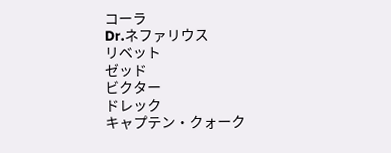コーラ
Dr.ネファリウス
リベット
ゼッド
ビクター
ドレック
キャプテン・クォーク